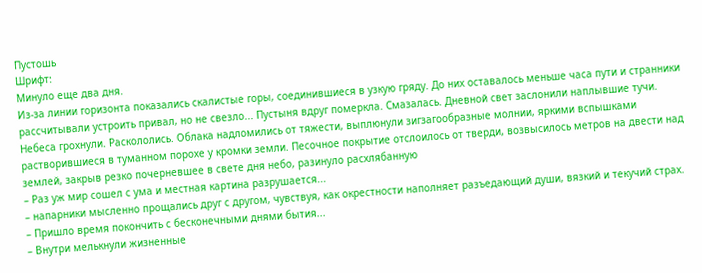Пустошь
Шрифт:
Минуло еще два дня.
Из-за линии горизонта показались скалистые горы, соединившиеся в узкую гряду. До них оставалось меньше часа пути и странники рассчитывали устроить привал, но не свезло... Пустыня вдруг померкла. Смазалась. Дневной свет заслонили наплывшие тучи. Небеса грохнули. Раскололись. Облака надломились от тяжести, выплюнули зигзагообразные молнии, яркими вспышками растворившиеся в туманном порохе у кромки земли. Песочное покрытие отслоилось от тверди, возвысилось метров на двести над землей, закрыв резко почерневшее в свете дня небо, разинуло расхлябанную
– Раз уж мир сошел с ума и местная картина разрушается...
– напарники мысленно прощались друг с другом, чувствуя, как окрестности наполняет разъедающий души, вязкий и текучий страх.
– Пришло время покончить с бесконечными днями бытия...
– Внутри мелькнули жизненные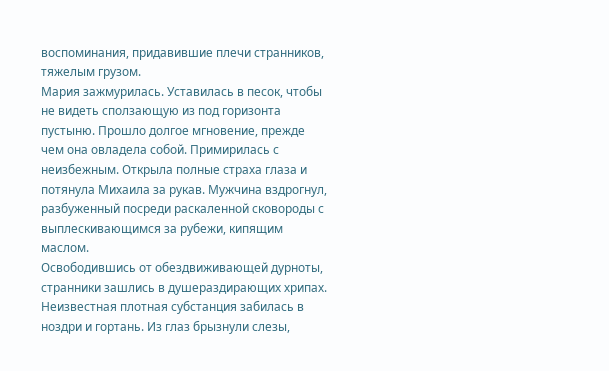воспоминания, придавившие плечи странников, тяжелым грузом.
Мария зажмурилась. Уставилась в песок, чтобы не видеть сползающую из под горизонта пустыню. Прошло долгое мгновение, прежде чем она овладела собой. Примирилась с неизбежным. Открыла полные страха глаза и потянула Михаила за рукав. Мужчина вздрогнул, разбуженный посреди раскаленной сковороды с выплескивающимся за рубежи, кипящим маслом.
Освободившись от обездвиживающей дурноты, странники зашлись в душераздирающих хрипах. Неизвестная плотная субстанция забилась в ноздри и гортань. Из глаз брызнули слезы,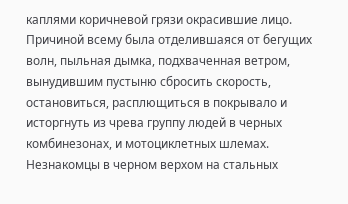каплями коричневой грязи окрасившие лицо. Причиной всему была отделившаяся от бегущих волн, пыльная дымка, подхваченная ветром, вынудившим пустыню сбросить скорость, остановиться, расплющиться в покрывало и исторгнуть из чрева группу людей в черных комбинезонах, и мотоциклетных шлемах.
Незнакомцы в черном верхом на стальных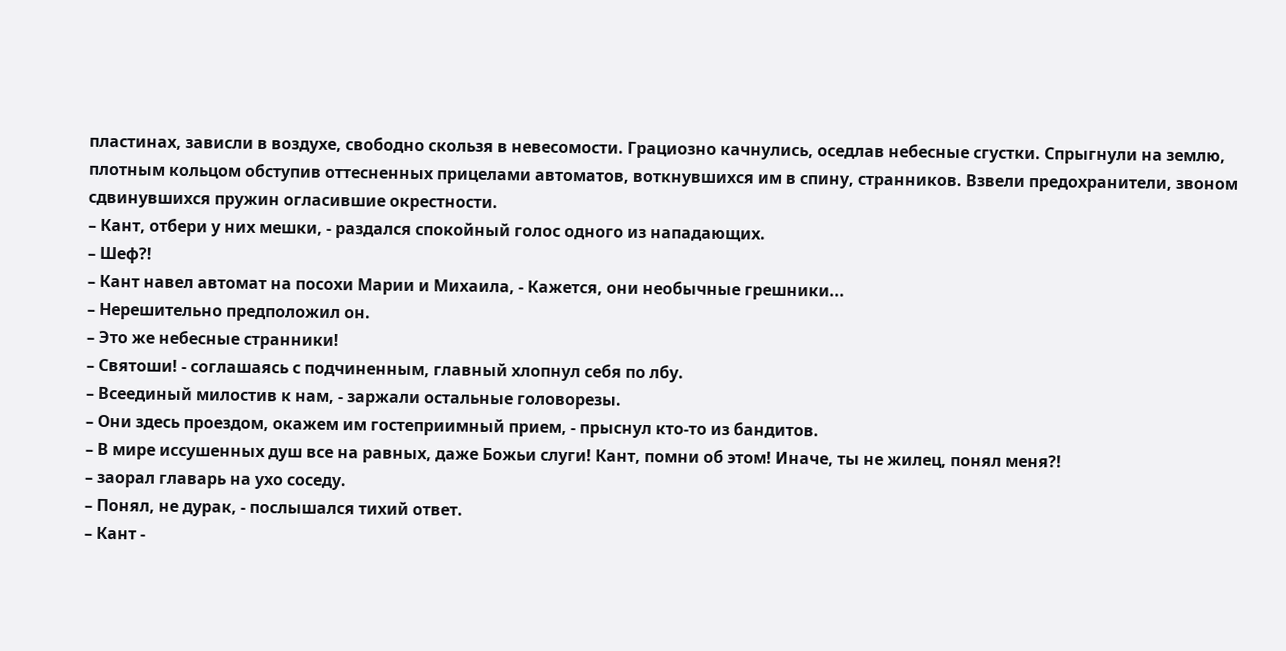пластинах, зависли в воздухе, свободно скользя в невесомости. Грациозно качнулись, оседлав небесные сгустки. Спрыгнули на землю, плотным кольцом обступив оттесненных прицелами автоматов, воткнувшихся им в спину, странников. Взвели предохранители, звоном сдвинувшихся пружин огласившие окрестности.
– Кант, отбери у них мешки, - раздался спокойный голос одного из нападающих.
– Шеф?!
– Кант навел автомат на посохи Марии и Михаила, - Кажется, они необычные грешники...
– Нерешительно предположил он.
– Это же небесные странники!
– Святоши! - соглашаясь с подчиненным, главный хлопнул себя по лбу.
– Всеединый милостив к нам, - заржали остальные головорезы.
– Они здесь проездом, окажем им гостеприимный прием, - прыснул кто-то из бандитов.
– В мире иссушенных душ все на равных, даже Божьи слуги! Кант, помни об этом! Иначе, ты не жилец, понял меня?!
– заорал главарь на ухо соседу.
– Понял, не дурак, - послышался тихий ответ.
– Кант -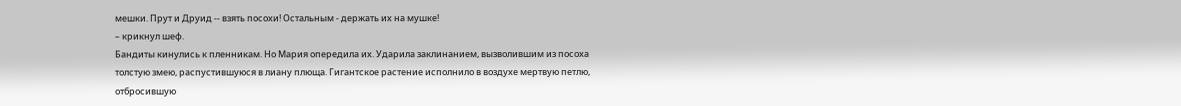мешки. Прут и Друид -- взять посохи! Остальным - держать их на мушке!
– крикнул шеф.
Бандиты кинулись к пленникам. Но Мария опередила их. Ударила заклинанием, вызволившим из посоха толстую змею, распустившуюся в лиану плюща. Гигантское растение исполнило в воздухе мертвую петлю, отбросившую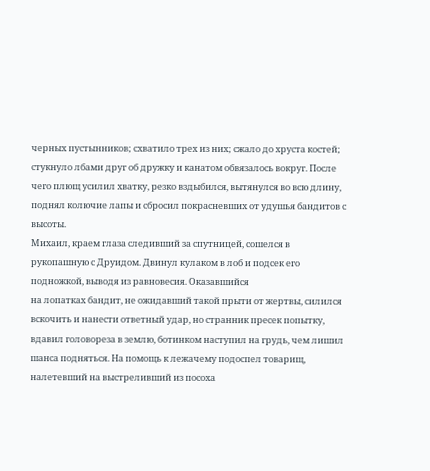черных пустынников; схватило трех из них; сжало до хруста костей; стукнуло лбами друг об дружку и канатом обвязалось вокруг. После чего плющ усилил хватку, резко вздыбился, вытянулся во всю длину, поднял колючие лапы и сбросил покрасневших от удушья бандитов с высоты.
Михаил, краем глаза следивший за спутницей, сошелся в рукопашную с Друидом. Двинул кулаком в лоб и подсек его подножкой, выводя из равновесия. Оказавшийся
на лопатках бандит, не ожидавший такой прыти от жертвы, силился вскочить и нанести ответный удар, но странник пресек попытку, вдавил головореза в землю, ботинком наступил на грудь, чем лишил шанса подняться. На помощь к лежачему подоспел товарищ, налетевший на выстреливший из посоха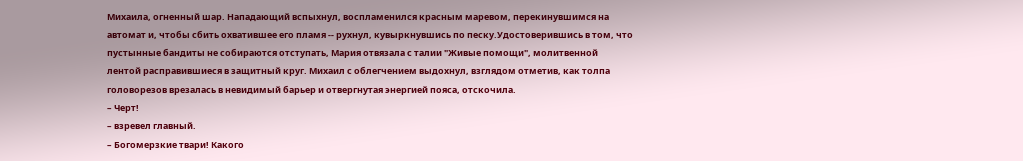Михаила, огненный шар. Нападающий вспыхнул, воспламенился красным маревом, перекинувшимся на автомат и, чтобы сбить охватившее его пламя -- рухнул, кувыркнувшись по песку.Удостоверившись в том, что пустынные бандиты не собираются отступать, Мария отвязала с талии "Живые помощи", молитвенной лентой расправившиеся в защитный круг. Михаил с облегчением выдохнул, взглядом отметив, как толпа головорезов врезалась в невидимый барьер и отвергнутая энергией пояса, отскочила.
– Черт!
– взревел главный.
– Богомерзкие твари! Какого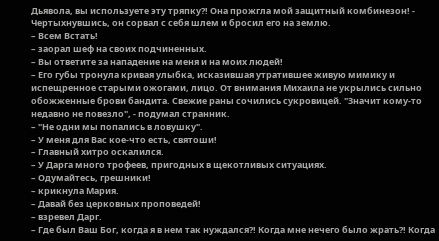Дьявола, вы используете эту тряпку?! Она прожгла мой защитный комбинезон! - Чертыхнувшись, он сорвал с себя шлем и бросил его на землю.
– Всем Встать!
– заорал шеф на своих подчиненных.
– Вы ответите за нападение на меня и на моих людей!
– Его губы тронула кривая улыбка, исказившая утратившее живую мимику и испещренное старыми ожогами, лицо. От внимания Михаила не укрылись сильно обожженные брови бандита. Свежие раны сочились сукровицей. "Значит кому-то недавно не повезло", - подумал странник.
– "Не одни мы попались в ловушку".
– У меня для Вас кое-что есть, святоши!
– Главный хитро оскалился.
– У Дарга много трофеев, пригодных в щекотливых ситуациях.
– Одумайтесь, грешники!
– крикнула Мария.
– Давай без церковных проповедей!
– взревел Дарг.
– Где был Ваш Бог, когда я в нем так нуждался?! Когда мне нечего было жрать?! Когда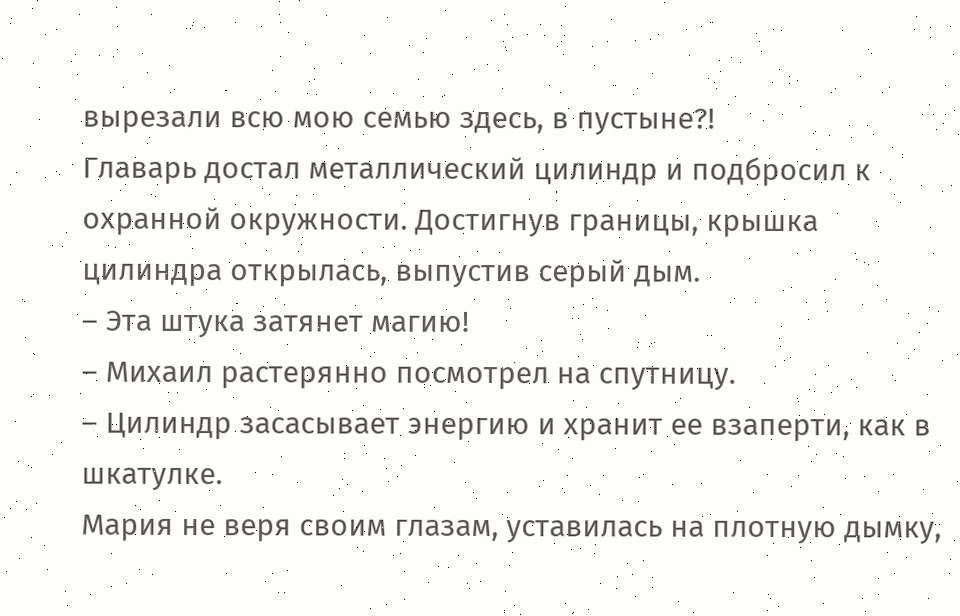вырезали всю мою семью здесь, в пустыне?!
Главарь достал металлический цилиндр и подбросил к охранной окружности. Достигнув границы, крышка цилиндра открылась, выпустив серый дым.
– Эта штука затянет магию!
– Михаил растерянно посмотрел на спутницу.
– Цилиндр засасывает энергию и хранит ее взаперти, как в шкатулке.
Мария не веря своим глазам, уставилась на плотную дымку,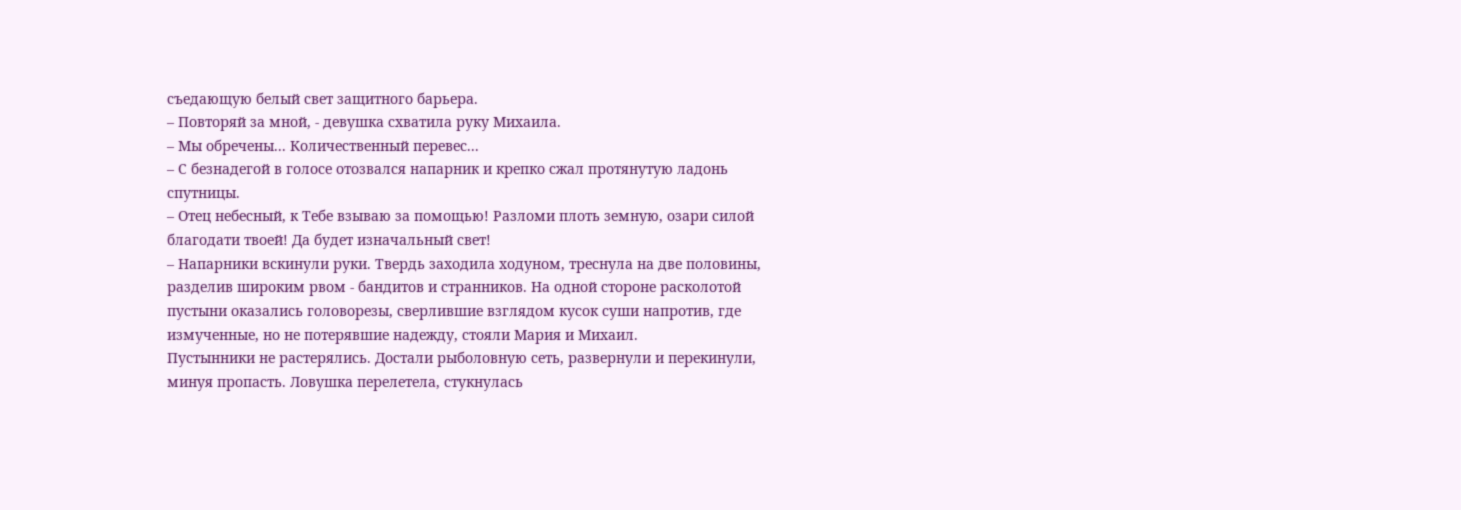съедающую белый свет защитного барьера.
– Повторяй за мной, - девушка схватила руку Михаила.
– Мы обречены... Количественный перевес...
– С безнадегой в голосе отозвался напарник и крепко сжал протянутую ладонь спутницы.
– Отец небесный, к Тебе взываю за помощью! Разломи плоть земную, озари силой благодати твоей! Да будет изначальный свет!
– Напарники вскинули руки. Твердь заходила ходуном, треснула на две половины, разделив широким рвом - бандитов и странников. На одной стороне расколотой пустыни оказались головорезы, сверлившие взглядом кусок суши напротив, где измученные, но не потерявшие надежду, стояли Мария и Михаил.
Пустынники не растерялись. Достали рыболовную сеть, развернули и перекинули, минуя пропасть. Ловушка перелетела, стукнулась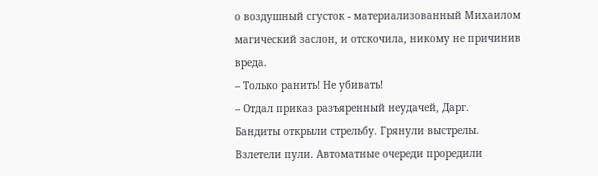о воздушный сгусток - материализованный Михаилом магический заслон, и отскочила, никому не причинив вреда.
– Только ранить! Не убивать!
– Отдал приказ разъяренный неудачей, Дарг.
Бандиты открыли стрельбу. Грянули выстрелы. Взлетели пули. Автоматные очереди проредили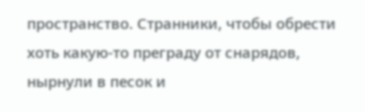пространство. Странники, чтобы обрести хоть какую-то преграду от снарядов, нырнули в песок и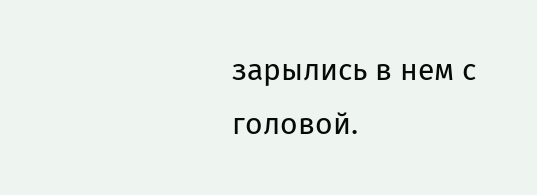зарылись в нем с головой.